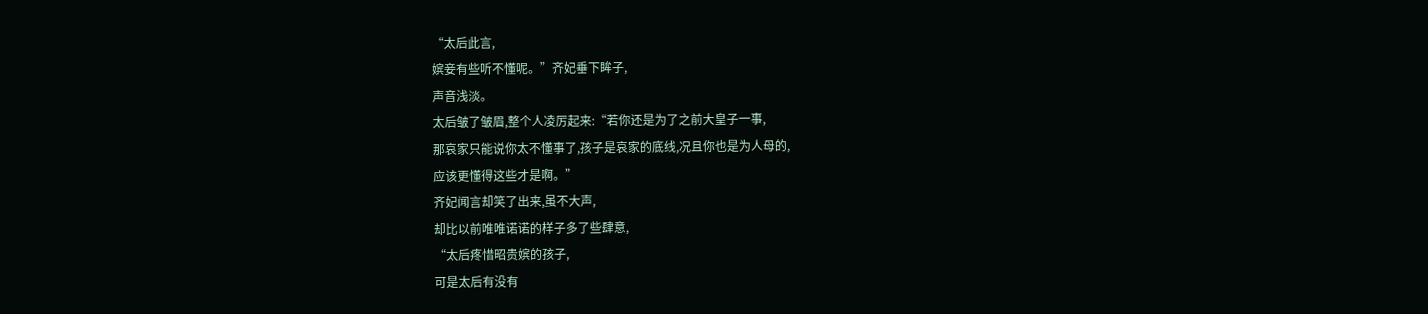“太后此言,
嫔妾有些听不懂呢。”齐妃垂下眸子,
声音浅淡。
太后皱了皱眉,整个人凌厉起来:“若你还是为了之前大皇子一事,
那哀家只能说你太不懂事了,孩子是哀家的底线,况且你也是为人母的,
应该更懂得这些才是啊。”
齐妃闻言却笑了出来,虽不大声,
却比以前唯唯诺诺的样子多了些肆意,
“太后疼惜昭贵嫔的孩子,
可是太后有没有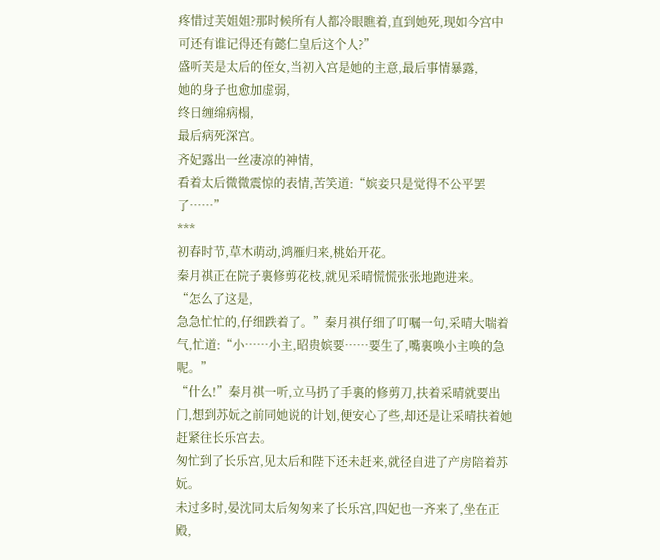疼惜过芙姐姐?那时候所有人都冷眼瞧着,直到她死,现如今宫中可还有谁记得还有懿仁皇后这个人?”
盛听芙是太后的侄女,当初入宫是她的主意,最后事情暴露,
她的身子也愈加虚弱,
终日缠绵病榻,
最后病死深宫。
齐妃露出一丝凄凉的神情,
看着太后微微震惊的表情,苦笑道:“嫔妾只是觉得不公平罢了……”
***
初春时节,草木萌动,鸿雁归来,桃始开花。
秦月祺正在院子裏修剪花枝,就见采晴慌慌张张地跑进来。
“怎么了这是,
急急忙忙的,仔细跌着了。”秦月祺仔细了叮嘱一句,采晴大喘着气,忙道:“小……小主,昭贵嫔要……要生了,嘴裏唤小主唤的急呢。”
“什么!”秦月祺一听,立马扔了手裏的修剪刀,扶着采晴就要出门,想到苏妧之前同她说的计划,便安心了些,却还是让采晴扶着她赶紧往长乐宫去。
匆忙到了长乐宫,见太后和陛下还未赶来,就径自进了产房陪着苏妧。
未过多时,晏沈同太后匆匆来了长乐宫,四妃也一齐来了,坐在正殿,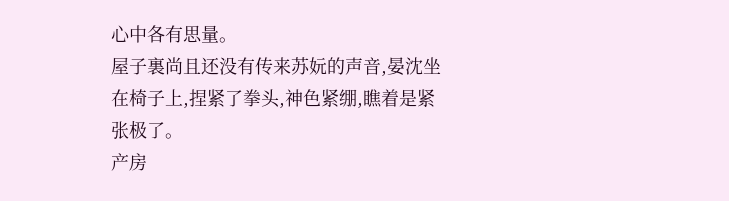心中各有思量。
屋子裏尚且还没有传来苏妧的声音,晏沈坐在椅子上,捏紧了拳头,神色紧绷,瞧着是紧张极了。
产房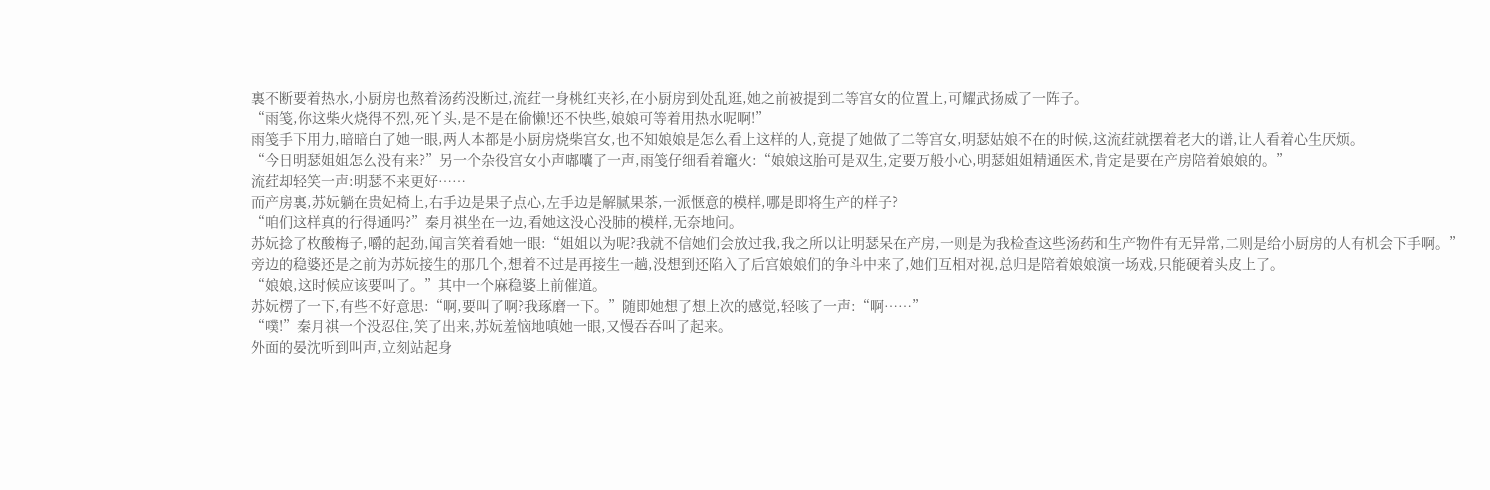裏不断要着热水,小厨房也熬着汤药没断过,流荭一身桃红夹衫,在小厨房到处乱逛,她之前被提到二等宫女的位置上,可耀武扬威了一阵子。
“雨笺,你这柴火烧得不烈,死丫头,是不是在偷懒!还不快些,娘娘可等着用热水呢啊!”
雨笺手下用力,暗暗白了她一眼,两人本都是小厨房烧柴宫女,也不知娘娘是怎么看上这样的人,竟提了她做了二等宫女,明瑟姑娘不在的时候,这流荭就摆着老大的谱,让人看着心生厌烦。
“今日明瑟姐姐怎么没有来?”另一个杂役宫女小声嘟囔了一声,雨笺仔细看着竈火:“娘娘这胎可是双生,定要万般小心,明瑟姐姐精通医术,肯定是要在产房陪着娘娘的。”
流荭却轻笑一声:明瑟不来更好……
而产房裏,苏妧躺在贵妃椅上,右手边是果子点心,左手边是解腻果茶,一派惬意的模样,哪是即将生产的样子?
“咱们这样真的行得通吗?”秦月祺坐在一边,看她这没心没肺的模样,无奈地问。
苏妧捻了枚酸梅子,嚼的起劲,闻言笑着看她一眼:“姐姐以为呢?我就不信她们会放过我,我之所以让明瑟呆在产房,一则是为我检查这些汤药和生产物件有无异常,二则是给小厨房的人有机会下手啊。”
旁边的稳婆还是之前为苏妧接生的那几个,想着不过是再接生一趟,没想到还陷入了后宫娘娘们的争斗中来了,她们互相对视,总归是陪着娘娘演一场戏,只能硬着头皮上了。
“娘娘,这时候应该要叫了。”其中一个麻稳婆上前催道。
苏妧楞了一下,有些不好意思:“啊,要叫了啊?我琢磨一下。”随即她想了想上次的感觉,轻咳了一声:“啊……”
“噗!”秦月祺一个没忍住,笑了出来,苏妧羞恼地嗔她一眼,又慢吞吞叫了起来。
外面的晏沈听到叫声,立刻站起身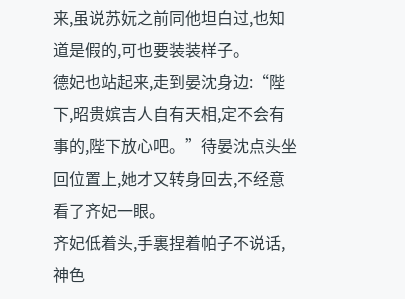来,虽说苏妧之前同他坦白过,也知道是假的,可也要装装样子。
德妃也站起来,走到晏沈身边:“陛下,昭贵嫔吉人自有天相,定不会有事的,陛下放心吧。”待晏沈点头坐回位置上,她才又转身回去,不经意看了齐妃一眼。
齐妃低着头,手裏捏着帕子不说话,神色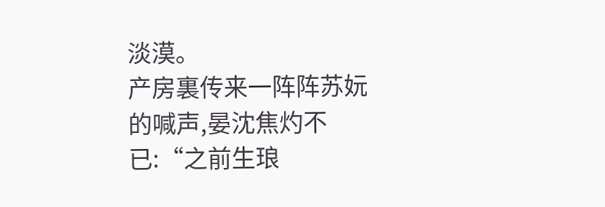淡漠。
产房裏传来一阵阵苏妧的喊声,晏沈焦灼不已:“之前生琅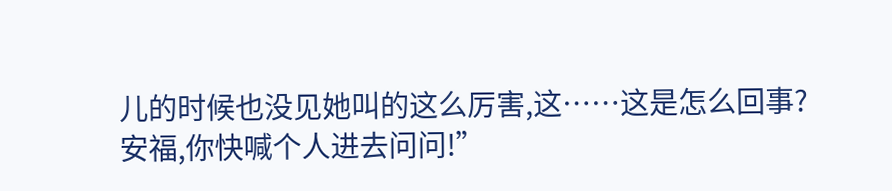儿的时候也没见她叫的这么厉害,这……这是怎么回事?安福,你快喊个人进去问问!”